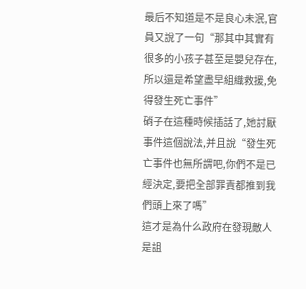最后不知道是不是良心未泯,官員又說了一句“那其中其實有很多的小孩子甚至是嬰兒存在,所以還是希望盡早組織救援,免得發生死亡事件”
硝子在這種時候插話了,她討厭事件這個說法,并且說“發生死亡事件也無所謂吧,你們不是已經決定,要把全部罪責都推到我們頭上來了嗎”
這才是為什么政府在發現敵人是詛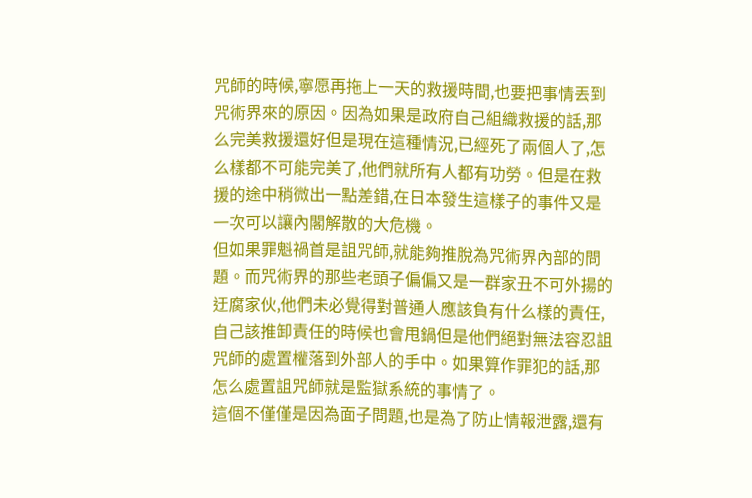咒師的時候,寧愿再拖上一天的救援時間,也要把事情丟到咒術界來的原因。因為如果是政府自己組織救援的話,那么完美救援還好但是現在這種情況,已經死了兩個人了,怎么樣都不可能完美了,他們就所有人都有功勞。但是在救援的途中稍微出一點差錯,在日本發生這樣子的事件又是一次可以讓內閣解散的大危機。
但如果罪魁禍首是詛咒師,就能夠推脫為咒術界內部的問題。而咒術界的那些老頭子偏偏又是一群家丑不可外揚的迂腐家伙,他們未必覺得對普通人應該負有什么樣的責任,自己該推卸責任的時候也會甩鍋但是他們絕對無法容忍詛咒師的處置權落到外部人的手中。如果算作罪犯的話,那怎么處置詛咒師就是監獄系統的事情了。
這個不僅僅是因為面子問題,也是為了防止情報泄露,還有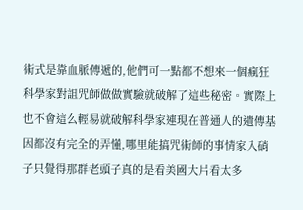術式是靠血脈傳遞的,他們可一點都不想來一個瘋狂科學家對詛咒師做做實驗就破解了這些秘密。實際上也不會這么輕易就破解科學家連現在普通人的遺傳基因都沒有完全的弄懂,哪里能搞咒術師的事情家入硝子只覺得那群老頭子真的是看美國大片看太多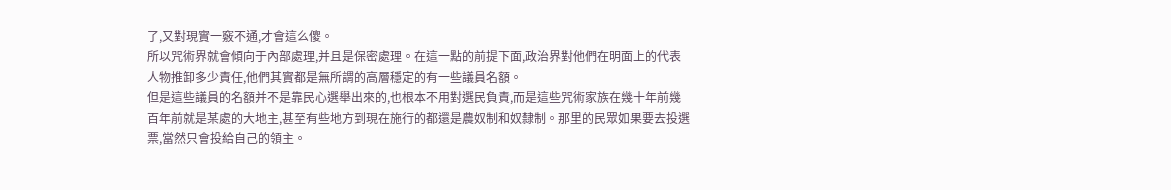了,又對現實一竅不通,才會這么傻。
所以咒術界就會傾向于內部處理,并且是保密處理。在這一點的前提下面,政治界對他們在明面上的代表人物推卸多少責任,他們其實都是無所謂的高層穩定的有一些議員名額。
但是這些議員的名額并不是靠民心選舉出來的,也根本不用對選民負責,而是這些咒術家族在幾十年前幾百年前就是某處的大地主,甚至有些地方到現在施行的都還是農奴制和奴隸制。那里的民眾如果要去投選票,當然只會投給自己的領主。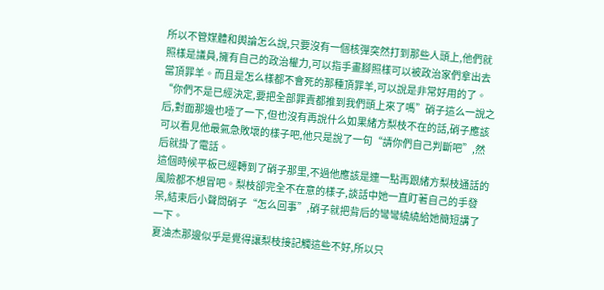所以不管媒體和輿論怎么說,只要沒有一個核彈突然打到那些人頭上,他們就照樣是議員,擁有自己的政治權力,可以指手畫腳照樣可以被政治家們拿出去當頂罪羊。而且是怎么樣都不會死的那種頂罪羊,可以說是非常好用的了。
“你們不是已經決定,要把全部罪責都推到我們頭上來了嗎”硝子這么一說之后,對面那邊也噎了一下,但也沒有再說什么如果緒方梨枝不在的話,硝子應該可以看見他最氣急敗壞的樣子吧,他只是說了一句“請你們自己判斷吧”,然后就掛了電話。
這個時候平板已經轉到了硝子那里,不過他應該是連一點再跟緒方梨枝通話的風險都不想冒吧。梨枝卻完全不在意的樣子,談話中她一直盯著自己的手發呆,結束后小聲問硝子“怎么回事”,硝子就把背后的彎彎繞繞給她簡短講了一下。
夏油杰那邊似乎是覺得讓梨枝接記觸這些不好,所以只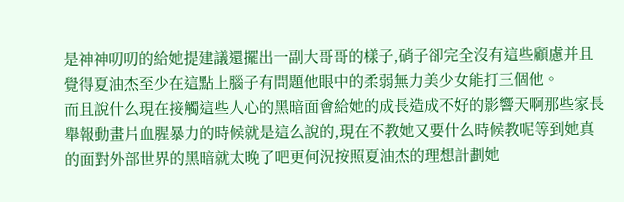是神神叨叨的給她提建議還擺出一副大哥哥的樣子,硝子卻完全沒有這些顧慮并且覺得夏油杰至少在這點上腦子有問題他眼中的柔弱無力美少女能打三個他。
而且說什么現在接觸這些人心的黑暗面會給她的成長造成不好的影響天啊那些家長舉報動畫片血腥暴力的時候就是這么說的,現在不教她又要什么時候教呢等到她真的面對外部世界的黑暗就太晚了吧更何況按照夏油杰的理想計劃她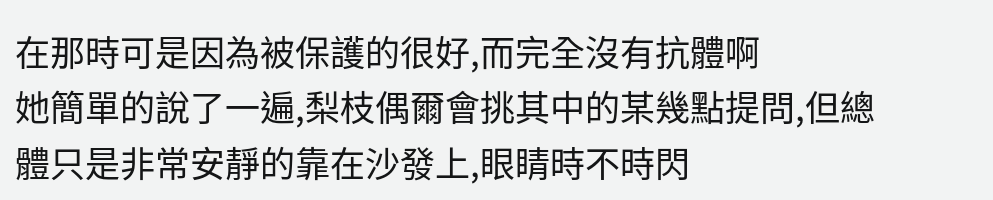在那時可是因為被保護的很好,而完全沒有抗體啊
她簡單的說了一遍,梨枝偶爾會挑其中的某幾點提問,但總體只是非常安靜的靠在沙發上,眼睛時不時閃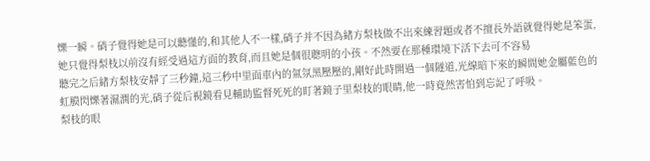爍一瞬。硝子覺得她是可以聽懂的,和其他人不一樣,硝子并不因為緒方梨枝做不出來練習題或者不擅長外語就覺得她是笨蛋,她只覺得梨枝以前沒有經受過這方面的教育,而且她是個很聰明的小孩。不然要在那種環境下活下去可不容易
聽完之后緒方梨枝安靜了三秒鐘,這三秒中里面車內的氣氛黑壓壓的,剛好此時開過一個隧道,光線暗下來的瞬間她金屬藍色的虹膜閃爍著濕潤的光,硝子從后視鏡看見輔助監督死死的盯著鏡子里梨枝的眼睛,他一時竟然害怕到忘記了呼吸。
梨枝的眼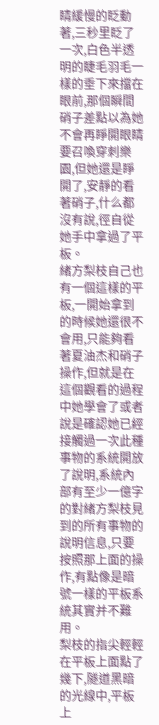睛緩慢的眨動著,三秒里眨了一次,白色半透明的睫毛羽毛一樣的垂下來擋在眼前,那個瞬間硝子差點以為她不會再睜開眼睛要召喚穿刺樂園,但她還是睜開了,安靜的看著硝子,什么都沒有說,徑自從她手中拿過了平板。
緒方梨枝自己也有一個這樣的平板,一開始拿到的時候她還很不會用,只能夠看著夏油杰和硝子操作,但就是在這個觀看的過程中她學會了或者說是確認她已經接觸過一次此種事物的系統開放了說明,系統內部有至少一億字的對緒方梨枝見到的所有事物的說明信息,只要按照那上面的操作,有點像是暗號一樣的平板系統其實并不難用。
梨枝的指尖輕輕在平板上面點了幾下,隧道黑暗的光線中,平板上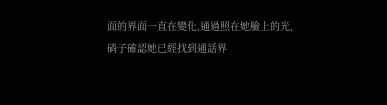面的界面一直在變化,通過照在她臉上的光,硝子確認她已經找到通話界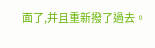面了,并且重新撥了過去。